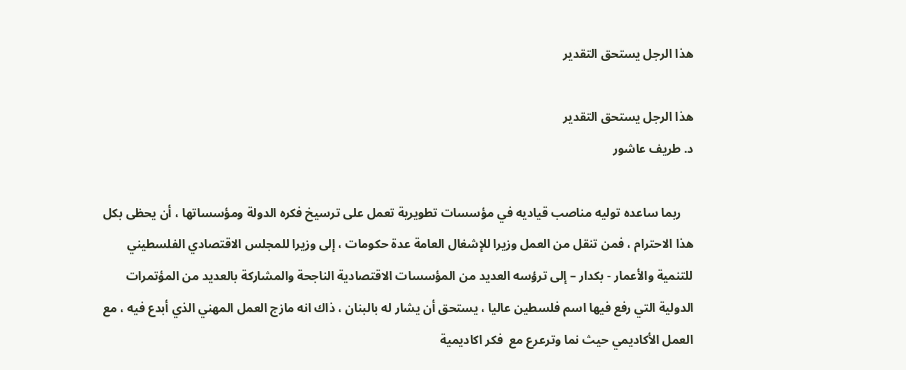هذا الرجل يستحق التقدير

هذا الرجل يستحق التقدير
د. طريف عاشور

    ربما ساعده توليه مناصب قياديه في مؤسسات تطويرية تعمل على ترسيخ فكره الدولة ومؤسساتها ، أن يحظى بكل هذا الاحترام ، فمن تنقل من العمل وزيرا للإشغال العامة عدة حكومات ، إلى وزيرا للمجلس الاقتصادي الفلسطيني للتنمية والأعمار - بكدار – إلى ترؤسه العديد من المؤسسات الاقتصادية الناجحة والمشاركة بالعديد من المؤتمرات الدولية التي رفع فيها اسم فلسطين عاليا ، يستحق أن يشار له بالبنان ، ذاك انه مازج العمل المهني الذي أبدع فيه ، مع العمل الأكاديمي حيث نما وترعرع مع  فكر اكاديمية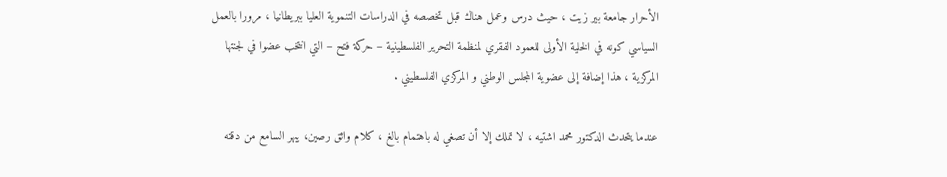الأحرار جامعة بير زيت ، حيث درس وعمل هناك قبل تخصصه في الدراسات التنموية العليا ببريطانيا ، مرورا بالعمل السياسي كونه في الخلية الأولى للعمود الفقري لمنظمة التحرير الفلسطينية – حركة فتح – التي انتخب عضوا في لجنتها المركزية ، هذا إضافة إلى عضوية المجلس الوطني و المركزي الفلسطيني .

عندما يتحدث الدكتور محمد اشتيه ، لا تملك إلا أن تصغي له باهتمام بالغ ، كلام واثق رصين، يبهر السامع من دقته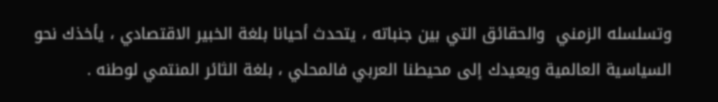وتسلسله الزمني  والحقائق التي بين جنباته ، يتحدث أحيانا بلغة الخبير الاقتصادي ، يأخذك نحو السياسية العالمية ويعيدك إلى محيطنا العربي فالمحلي ، بلغة الثائر المنتمي لوطنه .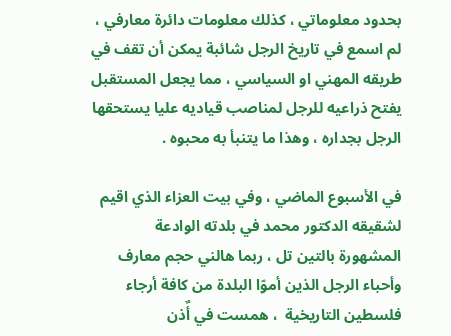بحدود معلوماتي ، كذلك معلومات دائرة معارفي ، لم اسمع في تاريخ الرجل شائبة يمكن أن تقف في طريقه المهني او السياسي ، مما يجعل المستقبل يفتح ذراعيه للرجل لمناصب قياديه عليا يستحقها الرجل بجداره ، وهذا ما يتنبأ به محبوه .

في الأسبوع الماضي ، وفي بيت العزاء الذي اقيم لشقيقه الدكتور محمد في بلدته الوادعة المشهورة بالتين تل ، ربما هالني حجم معارف وأحباء الرجل الذين أموّا البلدة من كافة أرجاء فلسطين التاريخية  ، همست في أٌذن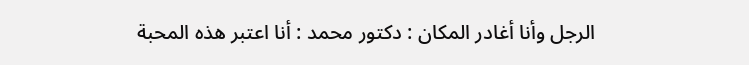الرجل وأنا أغادر المكان : دكتور محمد : أنا اعتبر هذه المحبة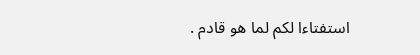استفتاءا لكم لما هو قادم .